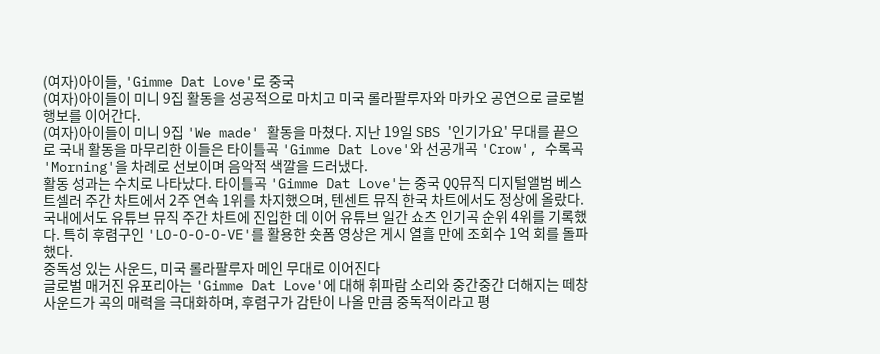(여자)아이들, 'Gimme Dat Love'로 중국
(여자)아이들이 미니 9집 활동을 성공적으로 마치고 미국 롤라팔루자와 마카오 공연으로 글로벌 행보를 이어간다.
(여자)아이들이 미니 9집 'We made' 활동을 마쳤다. 지난 19일 SBS '인기가요' 무대를 끝으로 국내 활동을 마무리한 이들은 타이틀곡 'Gimme Dat Love'와 선공개곡 'Crow', 수록곡 'Morning'을 차례로 선보이며 음악적 색깔을 드러냈다.
활동 성과는 수치로 나타났다. 타이틀곡 'Gimme Dat Love'는 중국 QQ뮤직 디지털앨범 베스트셀러 주간 차트에서 2주 연속 1위를 차지했으며, 텐센트 뮤직 한국 차트에서도 정상에 올랐다. 국내에서도 유튜브 뮤직 주간 차트에 진입한 데 이어 유튜브 일간 쇼츠 인기곡 순위 4위를 기록했다. 특히 후렴구인 'LO-O-O-O-VE'를 활용한 숏폼 영상은 게시 열흘 만에 조회수 1억 회를 돌파했다.
중독성 있는 사운드, 미국 롤라팔루자 메인 무대로 이어진다
글로벌 매거진 유포리아는 'Gimme Dat Love'에 대해 휘파람 소리와 중간중간 더해지는 떼창 사운드가 곡의 매력을 극대화하며, 후렴구가 감탄이 나올 만큼 중독적이라고 평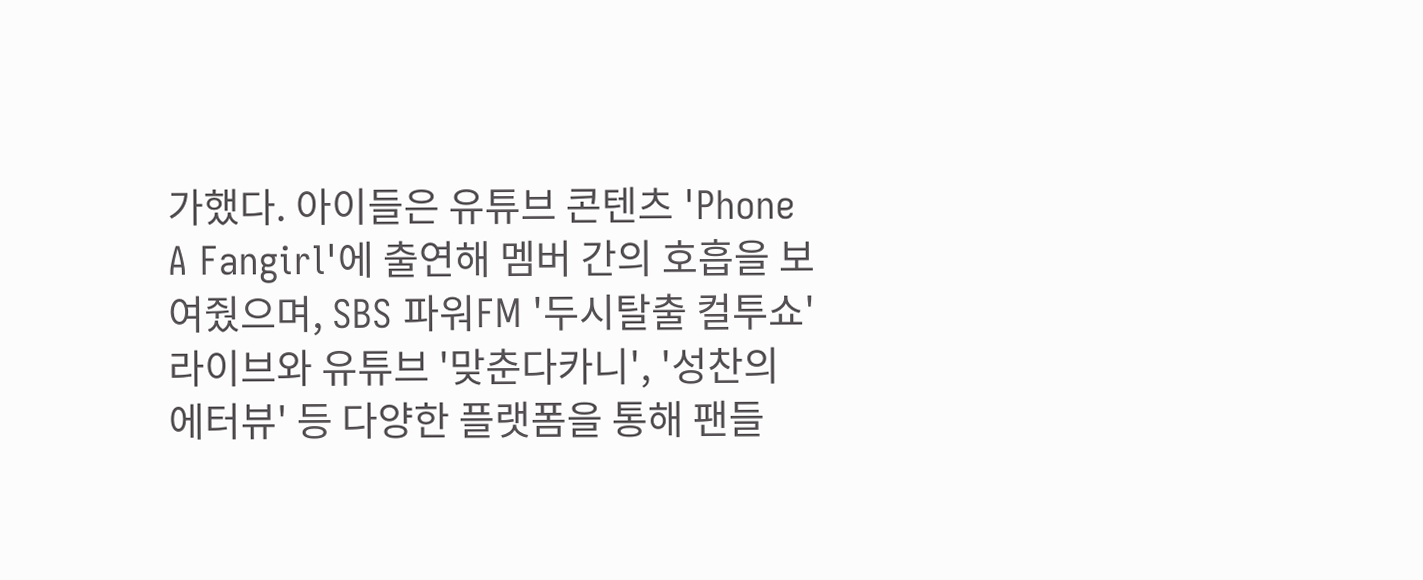가했다. 아이들은 유튜브 콘텐츠 'Phone A Fangirl'에 출연해 멤버 간의 호흡을 보여줬으며, SBS 파워FM '두시탈출 컬투쇼' 라이브와 유튜브 '맞춘다카니', '성찬의 에터뷰' 등 다양한 플랫폼을 통해 팬들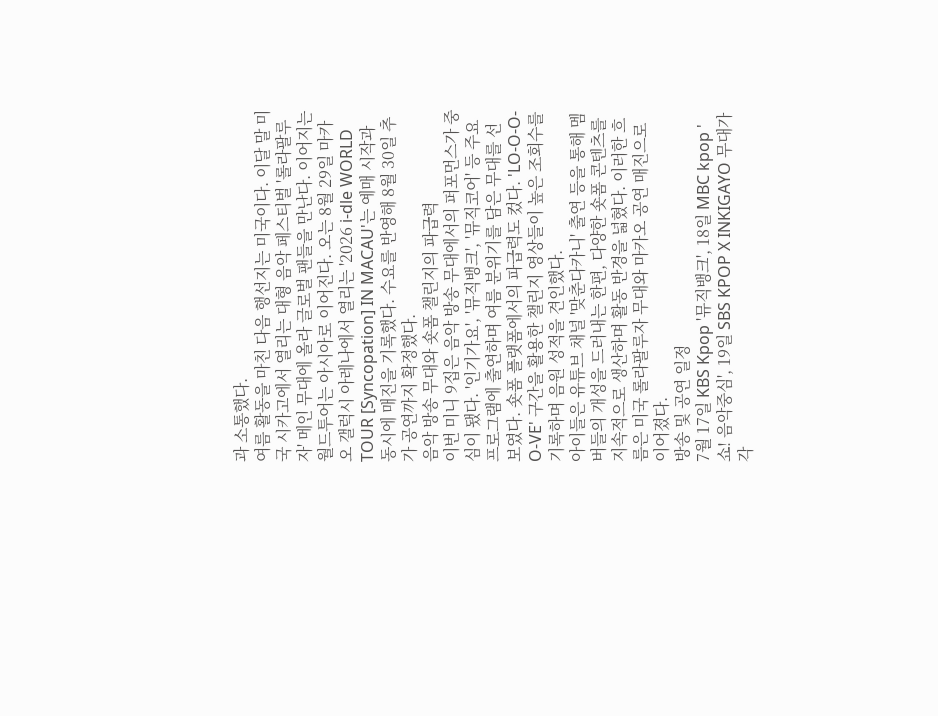과 소통했다.
여름 활동을 마친 다음 행선지는 미국이다. 이달 말 미국 시카고에서 열리는 대형 음악 페스티벌 '롤라팔루자' 메인 무대에 올라 글로벌 팬들을 만난다. 이어지는 월드투어는 아시아로 이어진다. 오는 8월 29일 마카오 갤럭시 아레나에서 열리는 '2026 i-dle WORLD TOUR [Syncopation] IN MACAU'는 예매 시작과 동시에 매진을 기록했다. 수요를 반영해 8월 30일 추가 공연까지 확정했다.
음악 방송 무대와 숏폼 챌린지의 파급력
이번 미니 9집은 음악 방송 무대에서의 퍼포먼스가 중심이 됐다. '인기가요', '뮤직뱅크', '뮤직코어' 등 주요 프로그램에 출연하며 여름 분위기를 담은 무대를 선보였다. 숏폼 플랫폼에서의 파급력도 컸다. 'LO-O-O-O-VE' 구간을 활용한 챌린지 영상들이 높은 조회수를 기록하며 음원 성적을 견인했다.
아이들은 유튜브 채널 '맞춘다카니' 출연 등을 통해 멤버들의 개성을 드러내는 한편, 다양한 숏폼 콘텐츠를 지속적으로 생산하며 활동 반경을 넓혔다. 이러한 흐름은 미국 롤라팔루자 무대와 마카오 공연 매진으로 이어졌다.
방송 및 공연 일정
7월 17일 KBS Kpop '뮤직뱅크', 18일 MBC kpop '쇼! 음악중심', 19일 SBS KPOP X INKIGAYO 무대가 각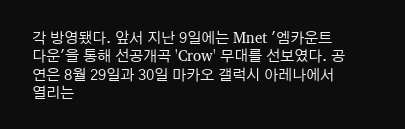각 방영됐다. 앞서 지난 9일에는 Mnet '엠카운트다운'을 통해 선공개곡 'Crow' 무대를 선보였다. 공연은 8월 29일과 30일 마카오 갤럭시 아레나에서 열리는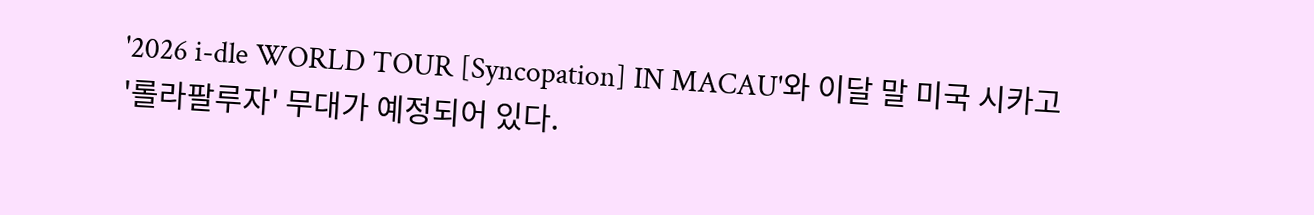'2026 i-dle WORLD TOUR [Syncopation] IN MACAU'와 이달 말 미국 시카고 '롤라팔루자' 무대가 예정되어 있다.